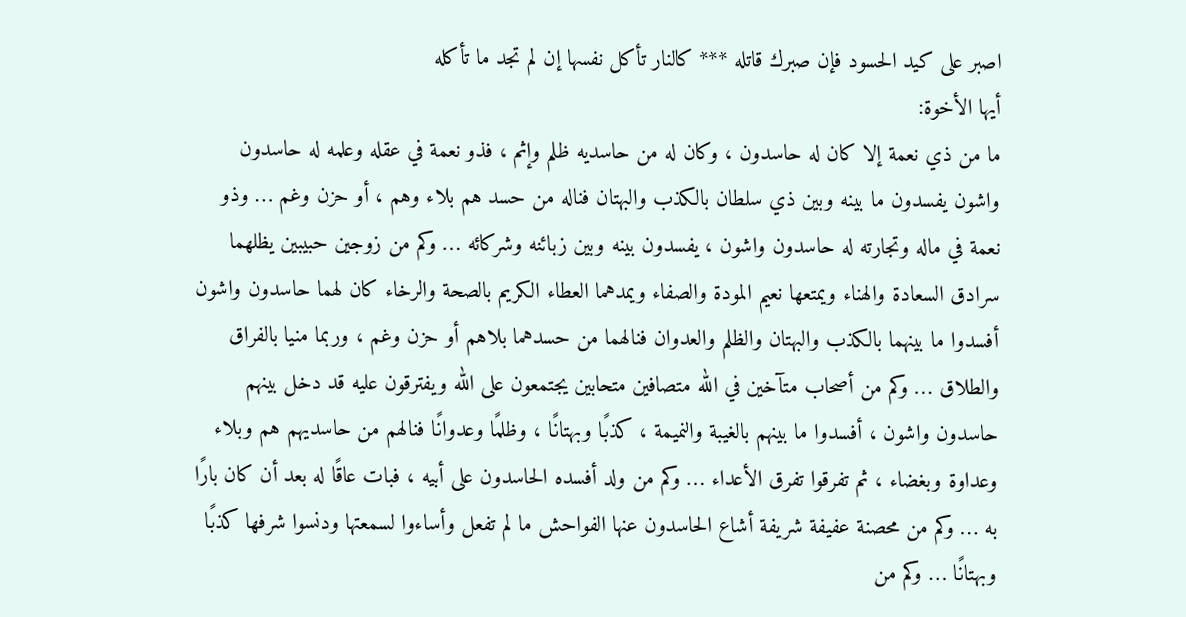اصبر على كيد الحسود فإن صبرك قاتله *** كالنار تأكل نفسها إن لم تجد ما تأكله
أيها الأخوة:
ما من ذي نعمة إلا كان له حاسدون ، وكان له من حاسديه ظلم وإثم ، فذو نعمة في عقله وعلمه له حاسدون واشون يفسدون ما بينه وبين ذي سلطان بالكذب والبهتان فناله من حسد هم بلاء وهم ، أو حزن وغم … وذو نعمة في ماله وتجارته له حاسدون واشون ، يفسدون بينه وبين زبائنه وشركائه … وكم من زوجين حبيبين يظلهما سرادق السعادة والهناء ويمتعها نعيم المودة والصفاء ويمدهما العطاء الكريم بالصحة والرخاء كان لهما حاسدون واشون أفسدوا ما بينهما بالكذب والبهتان والظلم والعدوان فنالهما من حسدهما بلاهم أو حزن وغم ، وربما منيا بالفراق والطلاق … وكم من أصحاب متآخين في الله متصافين متحابين يجتمعون على الله ويفترقون عليه قد دخل بينهم حاسدون واشون ، أفسدوا ما بينهم بالغيبة والنميمة ، كذبًا وبهتانًا ، وظلمًا وعدوانًا فنالهم من حاسديهم هم وبلاء وعداوة وبغضاء ، ثم تفرقوا تفرق الأعداء … وكم من ولد أفسده الحاسدون على أبيه ، فبات عاقًا له بعد أن كان بارًا به … وكم من محصنة عفيفة شريفة أشاع الحاسدون عنها الفواحش ما لم تفعل وأساءوا لسمعتها ودنسوا شرفها كذبًا وبهتانًا … وكم من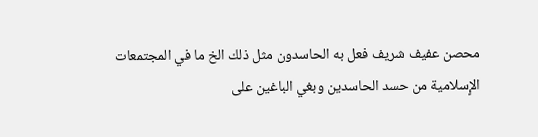محصن عفيف شريف فعل به الحاسدون مثل ذلك الخ ما في المجتمعات الإٍسلامية من حسد الحاسدين وبغي الباغين على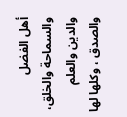أهل الفضل والسماحة والخلق، والدين والعلم والصدق ، وكلها لها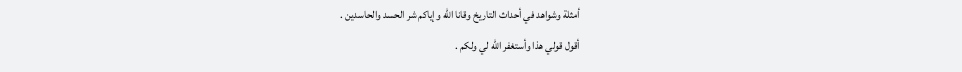أمثلة وشواهد في أحداث التاريخ وقانا الله وإياكم شر الحسد والحاسدين .
أقول قولي هذا وأستغفر الله لي ولكم .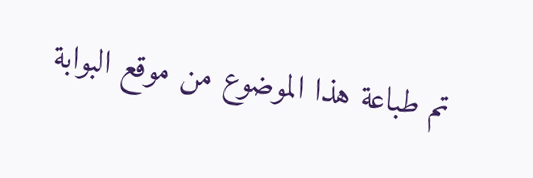تم طباعة هذا الموضوع من موقع البوابة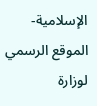الإسلامية- الموقع الرسمي لوزارة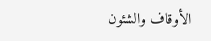الأوقاف والشئون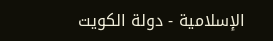الإسلامية - دولة الكويت